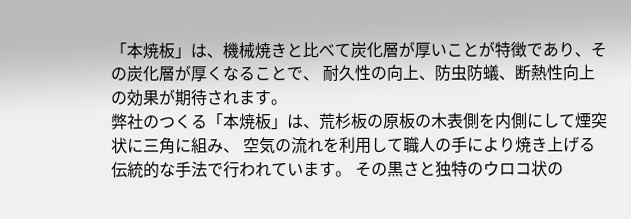「本焼板」は、機械焼きと比べて炭化層が厚いことが特徴であり、その炭化層が厚くなることで、 耐久性の向上、防虫防蟻、断熱性向上の効果が期待されます。
弊社のつくる「本焼板」は、荒杉板の原板の木表側を内側にして煙突状に三角に組み、 空気の流れを利用して職人の手により焼き上げる伝統的な手法で行われています。 その黒さと独特のウロコ状の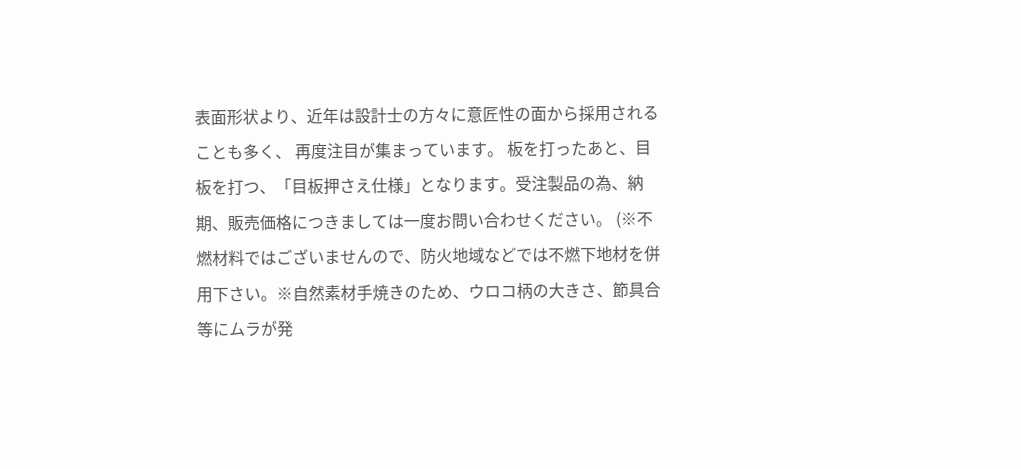表面形状より、近年は設計士の方々に意匠性の面から採用されることも多く、 再度注目が集まっています。 板を打ったあと、目板を打つ、「目板押さえ仕様」となります。受注製品の為、納期、販売価格につきましては一度お問い合わせください。 (※不燃材料ではございませんので、防火地域などでは不燃下地材を併用下さい。※自然素材手焼きのため、ウロコ柄の大きさ、節具合等にムラが発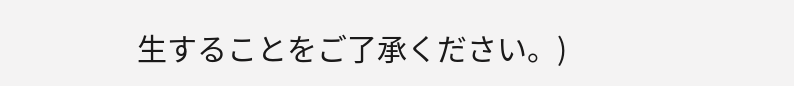生することをご了承ください。)